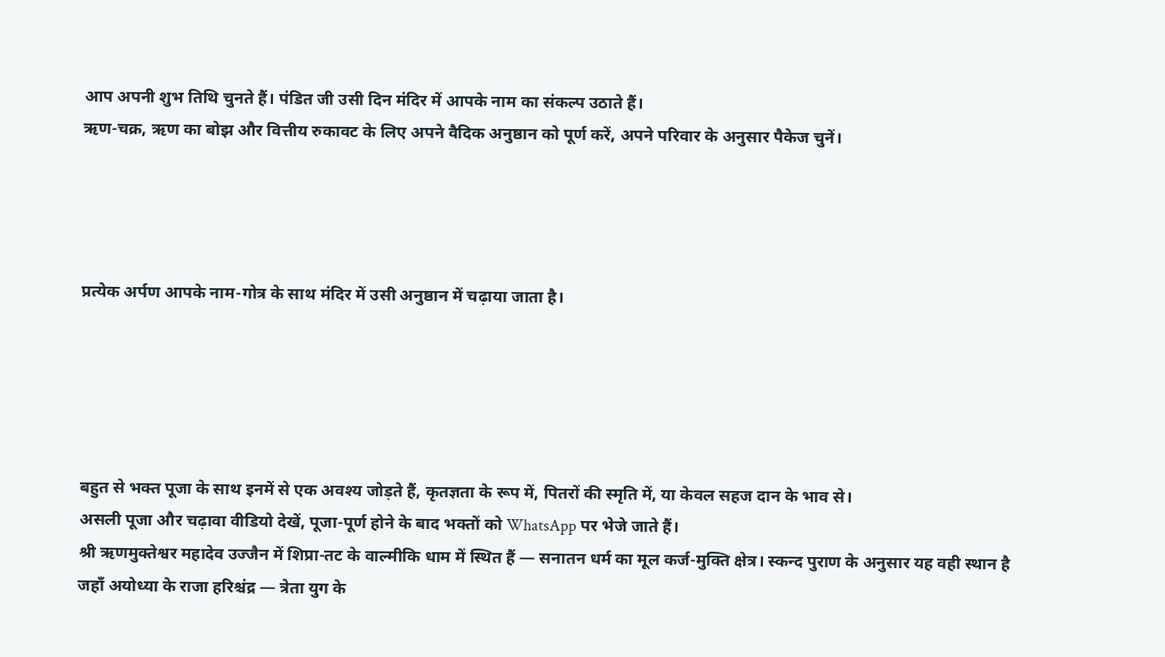आप अपनी शुभ तिथि चुनते हैं। पंडित जी उसी दिन मंदिर में आपके नाम का संकल्प उठाते हैं।
ऋण-चक्र, ऋण का बोझ और वित्तीय रुकावट के लिए अपने वैदिक अनुष्ठान को पूर्ण करें, अपने परिवार के अनुसार पैकेज चुनें।




प्रत्येक अर्पण आपके नाम-गोत्र के साथ मंदिर में उसी अनुष्ठान में चढ़ाया जाता है।





बहुत से भक्त पूजा के साथ इनमें से एक अवश्य जोड़ते हैं, कृतज्ञता के रूप में, पितरों की स्मृति में, या केवल सहज दान के भाव से।
असली पूजा और चढ़ावा वीडियो देखें, पूजा-पूर्ण होने के बाद भक्तों को WhatsApp पर भेजे जाते हैं।
श्री ऋणमुक्तेश्वर महादेव उज्जैन में शिप्रा-तट के वाल्मीकि धाम में स्थित हैं — सनातन धर्म का मूल कर्ज-मुक्ति क्षेत्र। स्कन्द पुराण के अनुसार यह वही स्थान है जहाँ अयोध्या के राजा हरिश्चंद्र — त्रेता युग के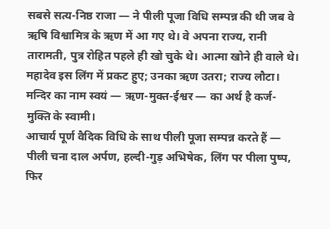सबसे सत्य-निष्ठ राजा — ने पीली पूजा विधि सम्पन्न की थी जब वे ऋषि विश्वामित्र के ऋण में आ गए थे। वे अपना राज्य, रानी तारामती, पुत्र रोहित पहले ही खो चुके थे। आत्मा खोने ही वाले थे। महादेव इस लिंग में प्रकट हुए; उनका ऋण उतरा; राज्य लौटा। मन्दिर का नाम स्वयं — ऋण-मुक्त-ईश्वर — का अर्थ है कर्ज-मुक्ति के स्वामी।
आचार्य पूर्ण वैदिक विधि के साथ पीली पूजा सम्पन्न करते हैं — पीली चना दाल अर्पण, हल्दी-गुड़ अभिषेक, लिंग पर पीला पुष्प, फिर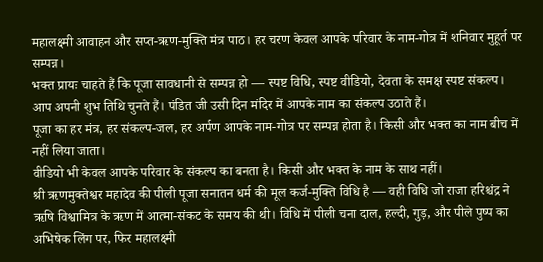महालक्ष्मी आवाहन और सप्त-ऋण-मुक्ति मंत्र पाठ। हर चरण केवल आपके परिवार के नाम-गोत्र में शनिवार मुहूर्त पर सम्पन्न।
भक्त प्रायः चाहते हैं कि पूजा सावधानी से सम्पन्न हो — स्पष्ट विधि, स्पष्ट वीडियो, देवता के समक्ष स्पष्ट संकल्प।
आप अपनी शुभ तिथि चुनते हैं। पंडित जी उसी दिन मंदिर में आपके नाम का संकल्प उठाते हैं।
पूजा का हर मंत्र, हर संकल्प-जल, हर अर्पण आपके नाम-गोत्र पर सम्पन्न होता है। किसी और भक्त का नाम बीच में नहीं लिया जाता।
वीडियो भी केवल आपके परिवार के संकल्प का बनता है। किसी और भक्त के नाम के साथ नहीं।
श्री ऋणमुक्तेश्वर महादेव की पीली पूजा सनातन धर्म की मूल कर्ज-मुक्ति विधि है — वही विधि जो राजा हरिश्चंद्र ने ऋषि विश्वामित्र के ऋण में आत्मा-संकट के समय की थी। विधि में पीली चना दाल, हल्दी, गुड़, और पीले पुष्प का अभिषेक लिंग पर, फिर महालक्ष्मी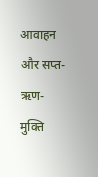आवाहन और सप्त-ऋण-मुक्ति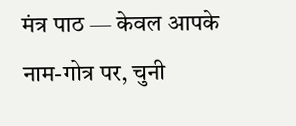मंत्र पाठ — केवल आपके नाम-गोत्र पर, चुनी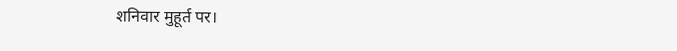शनिवार मुहूर्त पर।